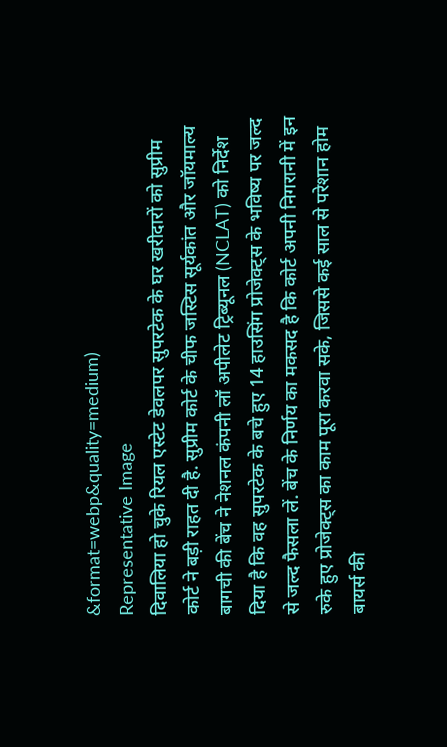&format=webp&quality=medium)
Representative Image
दिवालिया हो चुके रियल एस्टेट डेवलपर सुपरटेक के घर खरीदारों को सुप्रीम कोर्ट ने बड़ी राहत दी है. सुप्रीम कोर्ट के चीफ जस्टिस सूर्यकांत और जॉयमाल्य बागची की बेंच ने नेशनल कंपनी लॉ अपीलेट ट्रिब्यूनल (NCLAT) को निर्देश दिया है कि वह सुपरटेक के बचे हुए 14 हाउसिंग प्रोजेक्ट्स के भविष्य पर जल्द से जल्द फैसला लें. बेंच के निर्णय का मकसद है कि कोर्ट अपनी निगरानी में इन रुके हुए प्रोजेक्ट्स का काम पूरा करवा सके, जिससे कई साल से परेशान होम बायर्स की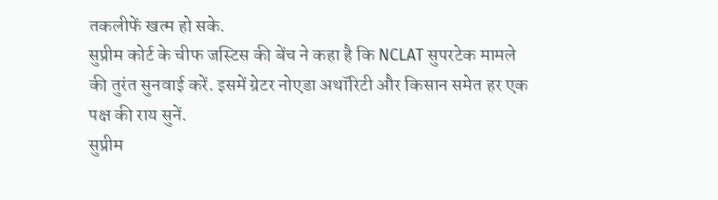तकलीफें खत्म हो सके.
सुप्रीम कोर्ट के चीफ जस्टिस की बेंच ने कहा है कि NCLAT सुपरटेक मामले की तुरंत सुनवाई करें. इसमें ग्रेटर नोएडा अथॉरिटी और किसान समेत हर एक पक्ष की राय सुनें.
सुप्रीम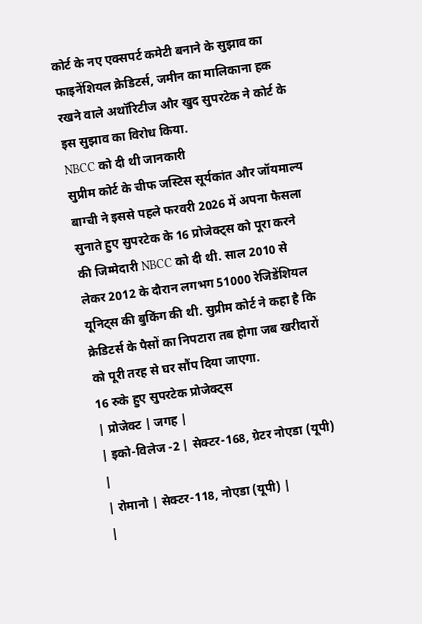कोर्ट के नए एक्सपर्ट कमेटी बनाने के सुझाव का फाइनेंशियल क्रेडिटर्स, जमीन का मालिकाना हक रखने वाले अथॉरिटीज और खुद सुपरटेक ने कोर्ट के इस सुझाव का विरोध किया.
NBCC को दी थी जानकारी
सुप्रीम कोर्ट के चीफ जस्टिस सूर्यकांत और जॉयमाल्य बाग्ची ने इससे पहले फरवरी 2026 में अपना फैसला सुनाते हुए सुपरटेक के 16 प्रोजेक्ट्स को पूरा करने की जिम्मेदारी NBCC को दी थी. साल 2010 से लेकर 2012 के दौरान लगभग 51000 रेजिडेंशियल यूनिट्स की बुकिंग की थी. सुप्रीम कोर्ट ने कहा है कि क्रेडिटर्स के पैसों का निपटारा तब होगा जब खरीदारों को पूरी तरह से घर सौंप दिया जाएगा.
16 रुके हुए सुपरटेक प्रोजेक्ट्स
| प्रोजेक्ट | जगह |
| इको-विलेज -2 | सेक्टर-168, ग्रेटर नोएडा (यूपी) |
| रोमानो | सेक्टर-118, नोएडा (यूपी) |
|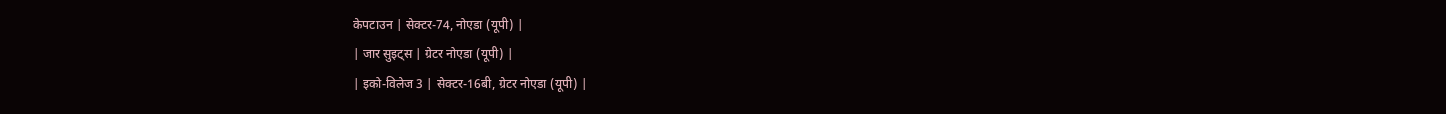केपटाउन | सेक्टर-74, नोएडा (यूपी) |
| जार सुइट्स | ग्रेटर नोएडा (यूपी) |
| इको-विलेज 3 | सेक्टर-16बी, ग्रेटर नोएडा (यूपी) |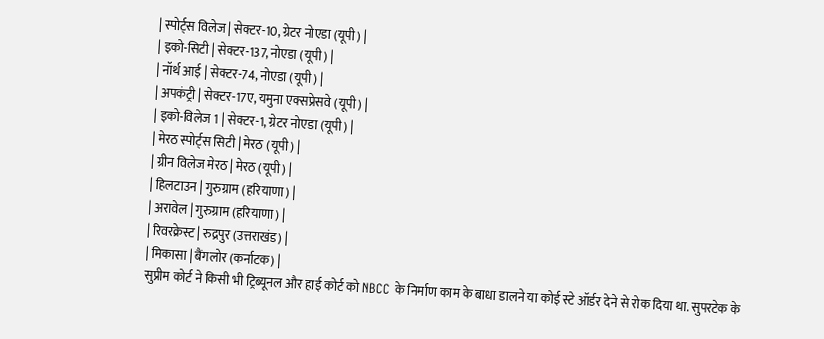| स्पोर्ट्स विलेज | सेक्टर-10, ग्रेटर नोएडा (यूपी) |
| इको-सिटी | सेक्टर-137, नोएडा (यूपी) |
| नॉर्थ आई | सेक्टर-74, नोएडा (यूपी) |
| अपकंट्री | सेक्टर-17ए, यमुना एक्सप्रेसवे (यूपी) |
| इको-विलेज 1 | सेक्टर-1, ग्रेटर नोएडा (यूपी) |
| मेरठ स्पोर्ट्स सिटी | मेरठ (यूपी) |
| ग्रीन विलेज मेरठ | मेरठ (यूपी) |
| हिलटाउन | गुरुग्राम (हरियाणा) |
| अरावेल | गुरुग्राम (हरियाणा) |
| रिवरक्रेस्ट | रुद्रपुर (उत्तराखंड) |
| मिकासा | बैंगलोर (कर्नाटक) |
सुप्रीम कोर्ट ने किसी भी ट्रिब्यूनल और हाई कोर्ट को NBCC के निर्माण काम के बाधा डालने या कोई स्टे ऑर्डर देने से रोक दिया था. सुपरटेक के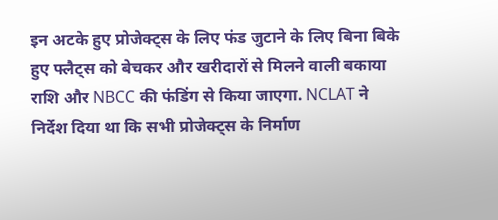इन अटके हुए प्रोजेक्ट्स के लिए फंड जुटाने के लिए बिना बिके हुए फ्लैट्स को बेचकर और खरीदारों से मिलने वाली बकाया राशि और NBCC की फंडिंग से किया जाएगा. NCLAT ने निर्देश दिया था कि सभी प्रोजेक्ट्स के निर्माण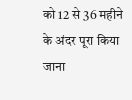को 12 से 36 महीने के अंदर पूरा किया जाना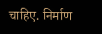चाहिए. निर्माण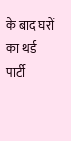के बाद घरों का थर्ड पार्टी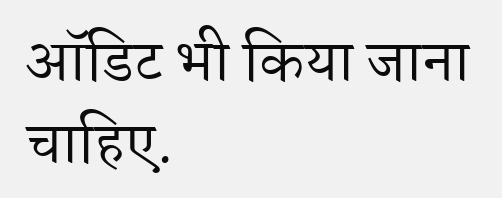ऑडिट भी किया जाना चाहिए.